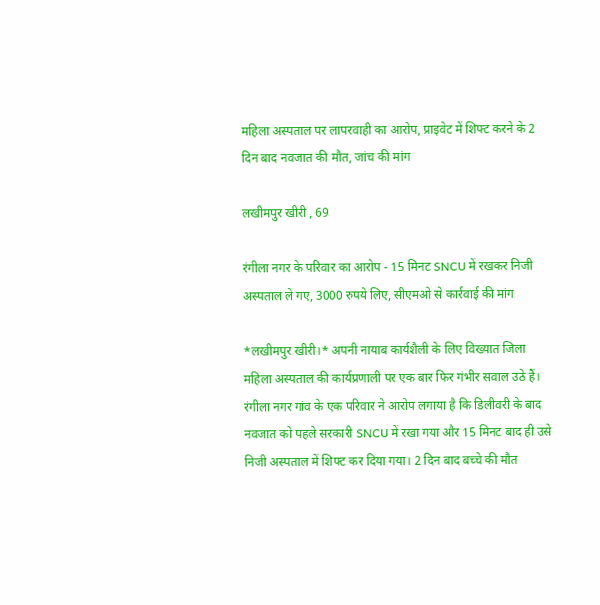महिला अस्पताल पर लापरवाही का आरोप, प्राइवेट में शिफ्ट करने के 2 दिन बाद नवजात की मौत, जांच की मांग

लखीमपुर खीरी , 69

रंगीला नगर के परिवार का आरोप - 15 मिनट SNCU में रखकर निजी अस्पताल ले गए, 3000 रुपये लिए, सीएमओ से कार्रवाई की मांग

*लखीमपुर खीरी।* अपनी नायाब कार्यशैली के लिए विख्यात जिला महिला अस्पताल की कार्यप्रणाली पर एक बार फिर गंभीर सवाल उठे हैं। रंगीला नगर गांव के एक परिवार ने आरोप लगाया है कि डिलीवरी के बाद नवजात को पहले सरकारी SNCU में रखा गया और 15 मिनट बाद ही उसे निजी अस्पताल में शिफ्ट कर दिया गया। 2 दिन बाद बच्चे की मौत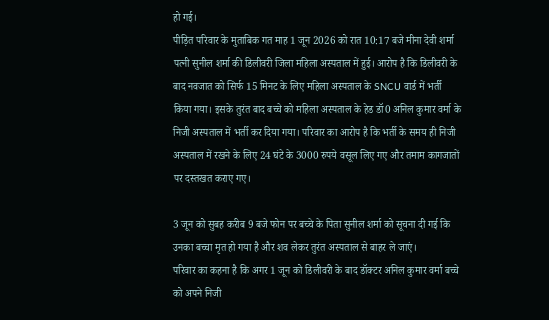हो गई।
पीड़ित परिवार के मुताबिक गत माह 1 जून 2026 को रात 10:17 बजे मीना देवी शर्मा पत्नी सुनील शर्मा की डिलीवरी जिला महिला अस्पताल में हुई। आरोप है कि डिलीवरी के बाद नवजात को सिर्फ 15 मिनट के लिए महिला अस्पताल के SNCU वार्ड में भर्ती किया गया। इसके तुरंत बाद बच्चे को महिला अस्पताल के हेड डॉ0 अनिल कुमार वर्मा के निजी अस्पताल में भर्ती कर दिया गया। परिवार का आरोप है कि भर्ती के समय ही निजी अस्पताल में रखने के लिए 24 घंटे के 3000 रुपये वसूल लिए गए और तमाम कागजातों पर दस्तखत कराए गए।

3 जून को सुबह करीब 9 बजे फोन पर बच्चे के पिता सुनील शर्मा को सूचना दी गई कि उनका बच्चा मृत हो गया है और शव लेकर तुरंत अस्पताल से बाहर ले जाएं।
परिवार का कहना है कि अगर 1 जून को डिलीवरी के बाद डॉक्टर अनिल कुमार वर्मा बच्चे को अपने निजी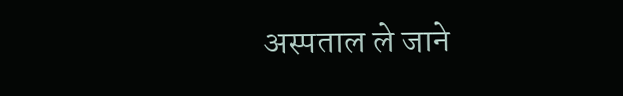अस्पताल ले जाने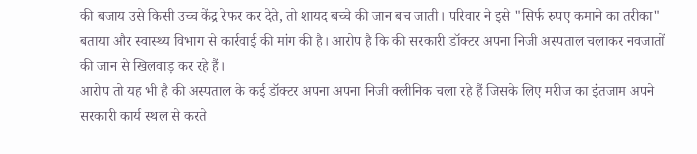की बजाय उसे किसी उच्च केंद्र रेफर कर देते, तो शायद बच्चे की जान बच जाती। परिवार ने इसे "सिर्फ रुपए कमाने का तरीका" बताया और स्वास्थ्य विभाग से कार्रवाई की मांग की है। आरोप है कि की सरकारी डॉक्टर अपना निजी अस्पताल चलाकर नवजातों की जान से खिलवाड़ कर रहे हैं।
आरोप तो यह भी है की अस्पताल के कई डॉक्टर अपना अपना निजी क्लीनिक चला रहे हैं जिसके लिए मरीज का इंतजाम अपने सरकारी कार्य स्थल से करते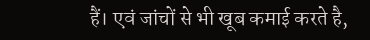हैं। एवं जांचों से भी खूब कमाई करते है,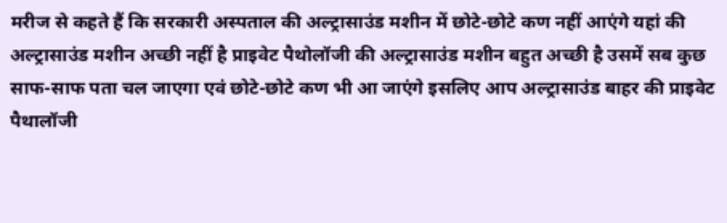मरीज से कहते हैं कि सरकारी अस्पताल की अल्ट्रासाउंड मशीन में छोटे-छोटे कण नहीं आएंगे यहां की अल्ट्रासाउंड मशीन अच्छी नहीं है प्राइवेट पैथोलॉजी की अल्ट्रासाउंड मशीन बहुत अच्छी है उसमें सब कुछ साफ-साफ पता चल जाएगा एवं छोटे-छोटे कण भी आ जाएंगे इसलिए आप अल्ट्रासाउंड बाहर की प्राइवेट पैथालॉजी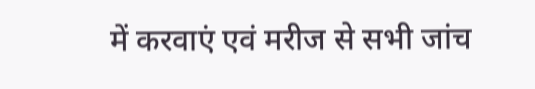में करवाएं एवं मरीज से सभी जांच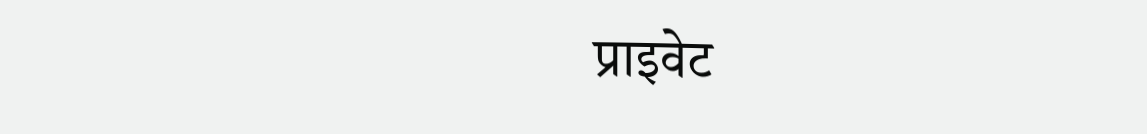प्राइवेट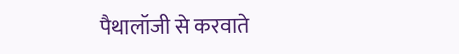पैथालॉजी से करवाते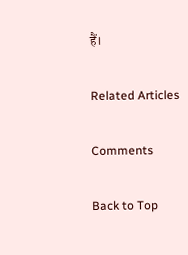हैं।

Related Articles

Comments

Back to Top